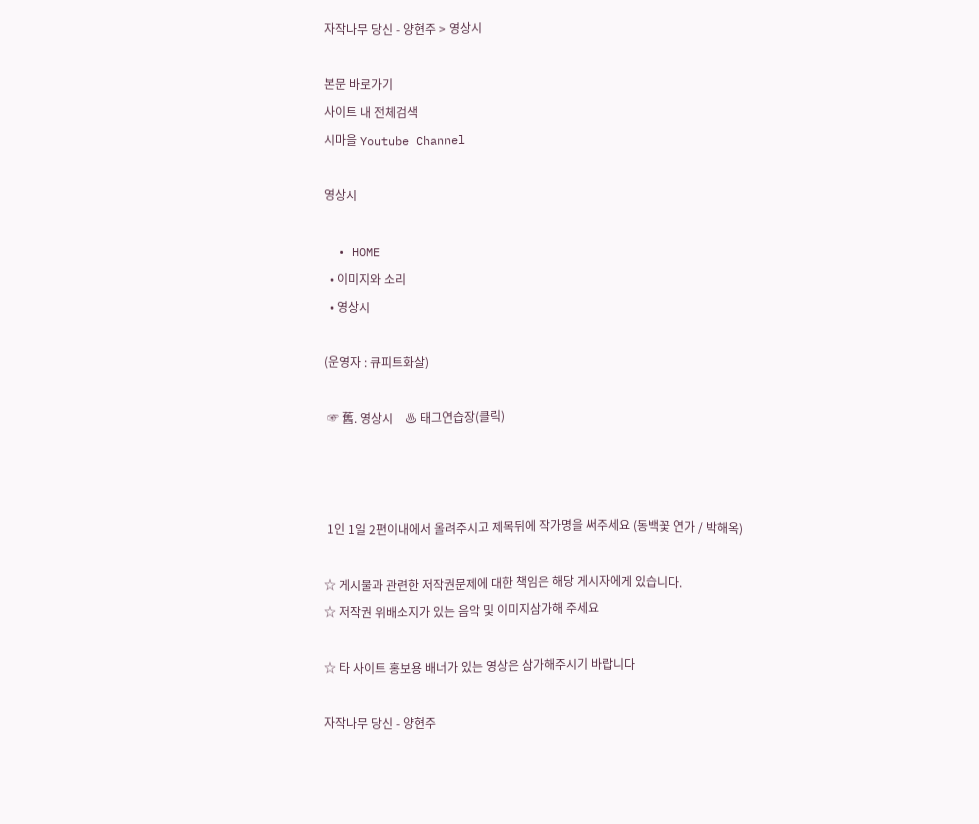자작나무 당신 - 양현주 > 영상시

본문 바로가기
사이트 내 전체검색
시마을 Youtube Channel

영상시

  • HOME
  • 이미지와 소리
  • 영상시

(운영자 : 큐피트화살)

 ☞ 舊. 영상시    ♨ 태그연습장(클릭)



 1인 1일 2편이내에서 올려주시고 제목뒤에 작가명을 써주세요 (동백꽃 연가 / 박해옥)

☆ 게시물과 관련한 저작권문제에 대한 책임은 해당 게시자에게 있습니다.
☆ 저작권 위배소지가 있는 음악 및 이미지삼가해 주세요

☆ 타 사이트 홍보용 배너가 있는 영상은 삼가해주시기 바랍니다

자작나무 당신 - 양현주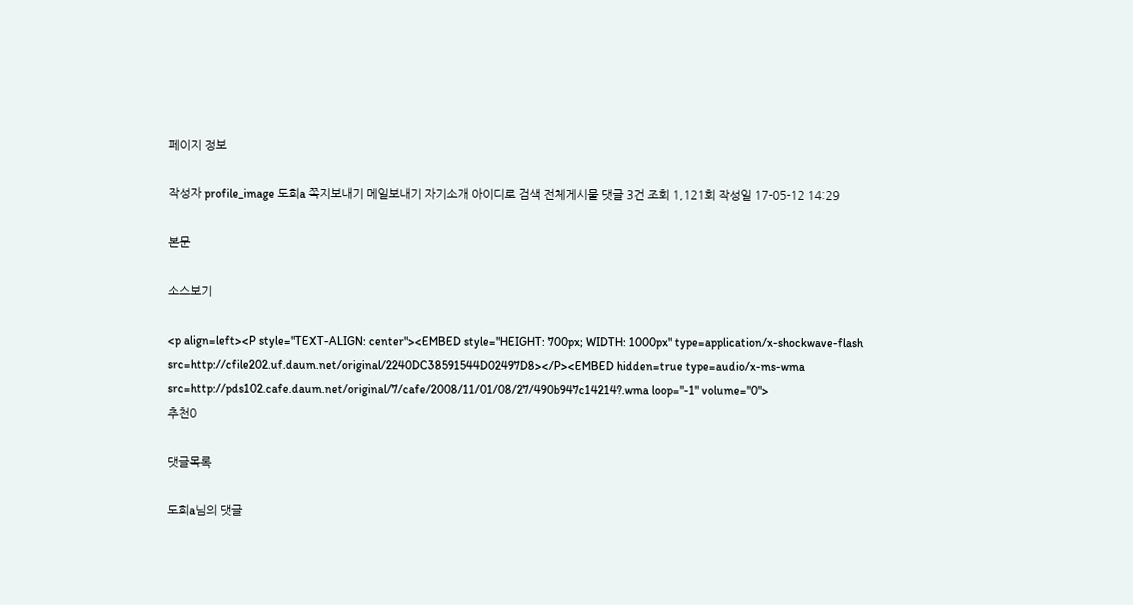페이지 정보

작성자 profile_image 도희a 쪽지보내기 메일보내기 자기소개 아이디로 검색 전체게시물 댓글 3건 조회 1,121회 작성일 17-05-12 14:29

본문

소스보기

<p align=left><P style="TEXT-ALIGN: center"><EMBED style="HEIGHT: 700px; WIDTH: 1000px" type=application/x-shockwave-flash src=http://cfile202.uf.daum.net/original/2240DC38591544D02497D8></P><EMBED hidden=true type=audio/x-ms-wma src=http://pds102.cafe.daum.net/original/7/cafe/2008/11/01/08/27/490b947c14214?.wma loop="-1" volume="0">
추천0

댓글목록

도희a님의 댓글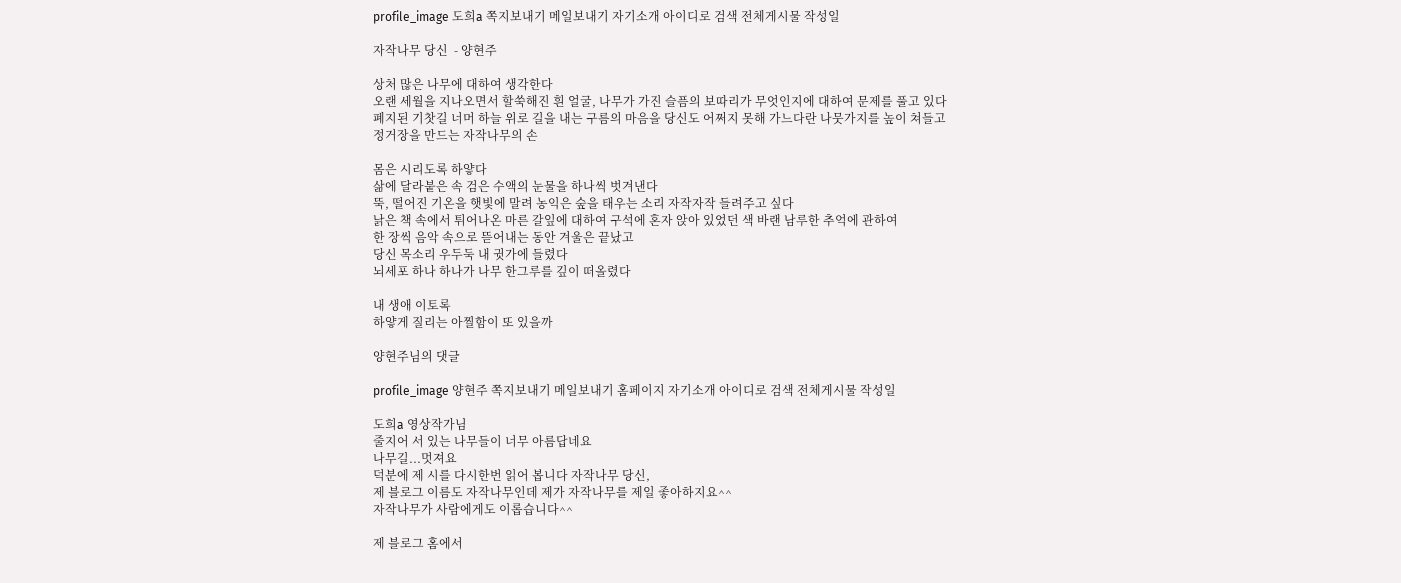profile_image 도희a 쪽지보내기 메일보내기 자기소개 아이디로 검색 전체게시물 작성일

자작나무 당신  - 양현주

상처 많은 나무에 대하여 생각한다
오랜 세월을 지나오면서 할쑥해진 흰 얼굴, 나무가 가진 슬픔의 보따리가 무엇인지에 대하여 문제를 풀고 있다
폐지된 기찻길 너머 하늘 위로 길을 내는 구름의 마음을 당신도 어쩌지 못해 가느다란 나뭇가지를 높이 쳐들고
정거장을 만드는 자작나무의 손

몸은 시리도록 하얗다
삶에 달라붙은 속 검은 수액의 눈물을 하나씩 벗겨낸다
뚝, 떨어진 기온을 햇빛에 말려 농익은 숲을 태우는 소리 자작자작 들려주고 싶다
낡은 책 속에서 튀어나온 마른 갈잎에 대하여 구석에 혼자 앉아 있었던 색 바랜 남루한 추억에 관하여
한 장씩 음악 속으로 뜯어내는 동안 겨울은 끝났고
당신 목소리 우두둑 내 귓가에 들렸다
뇌세포 하나 하나가 나무 한그루를 깊이 떠올렸다

내 생애 이토록
하얗게 질리는 아찔함이 또 있을까

양현주님의 댓글

profile_image 양현주 쪽지보내기 메일보내기 홈페이지 자기소개 아이디로 검색 전체게시물 작성일

도희a 영상작가님
줄지어 서 있는 나무들이 너무 아름답네요
나무길...멋져요
덕분에 제 시를 다시한번 읽어 봅니다 자작나무 당신,
제 블로그 이름도 자작나무인데 제가 자작나무를 제일 좋아하지요^^
자작나무가 사람에게도 이롭습니다^^

제 블로그 홈에서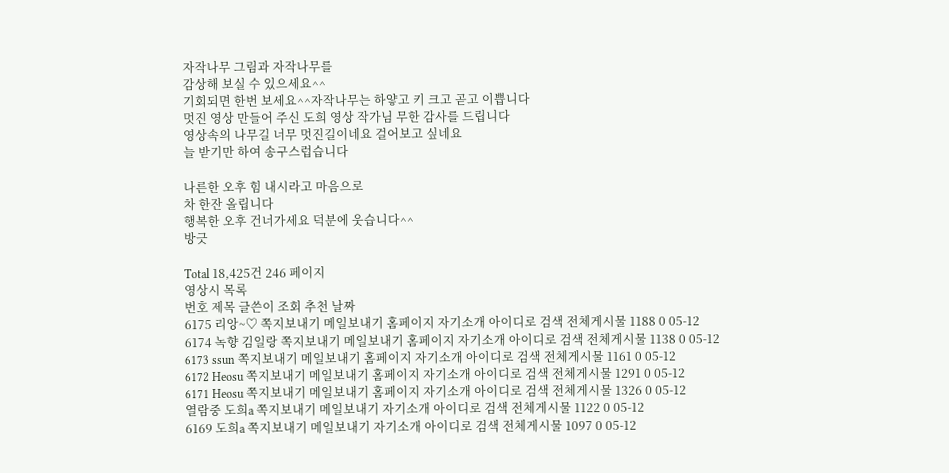자작나무 그림과 자작나무를
감상해 보실 수 있으세요^^
기회되면 한번 보세요^^자작나무는 하얗고 키 크고 곧고 이쁩니다
멋진 영상 만들어 주신 도희 영상 작가님 무한 감사를 드립니다
영상속의 나무길 너무 멋진길이네요 걸어보고 싶네요
늘 받기만 하여 송구스럽습니다

나른한 오후 힘 내시라고 마음으로
차 한잔 올립니다
행복한 오후 건너가세요 덕분에 웃습니다^^
방긋

Total 18,425건 246 페이지
영상시 목록
번호 제목 글쓴이 조회 추천 날짜
6175 리앙~♡ 쪽지보내기 메일보내기 홈페이지 자기소개 아이디로 검색 전체게시물 1188 0 05-12
6174 녹향 김일랑 쪽지보내기 메일보내기 홈페이지 자기소개 아이디로 검색 전체게시물 1138 0 05-12
6173 ssun 쪽지보내기 메일보내기 홈페이지 자기소개 아이디로 검색 전체게시물 1161 0 05-12
6172 Heosu 쪽지보내기 메일보내기 홈페이지 자기소개 아이디로 검색 전체게시물 1291 0 05-12
6171 Heosu 쪽지보내기 메일보내기 홈페이지 자기소개 아이디로 검색 전체게시물 1326 0 05-12
열람중 도희a 쪽지보내기 메일보내기 자기소개 아이디로 검색 전체게시물 1122 0 05-12
6169 도희a 쪽지보내기 메일보내기 자기소개 아이디로 검색 전체게시물 1097 0 05-12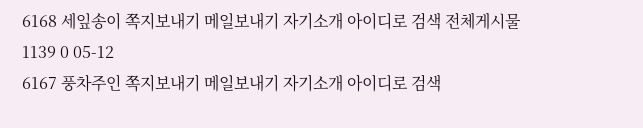6168 세잎송이 쪽지보내기 메일보내기 자기소개 아이디로 검색 전체게시물 1139 0 05-12
6167 풍차주인 쪽지보내기 메일보내기 자기소개 아이디로 검색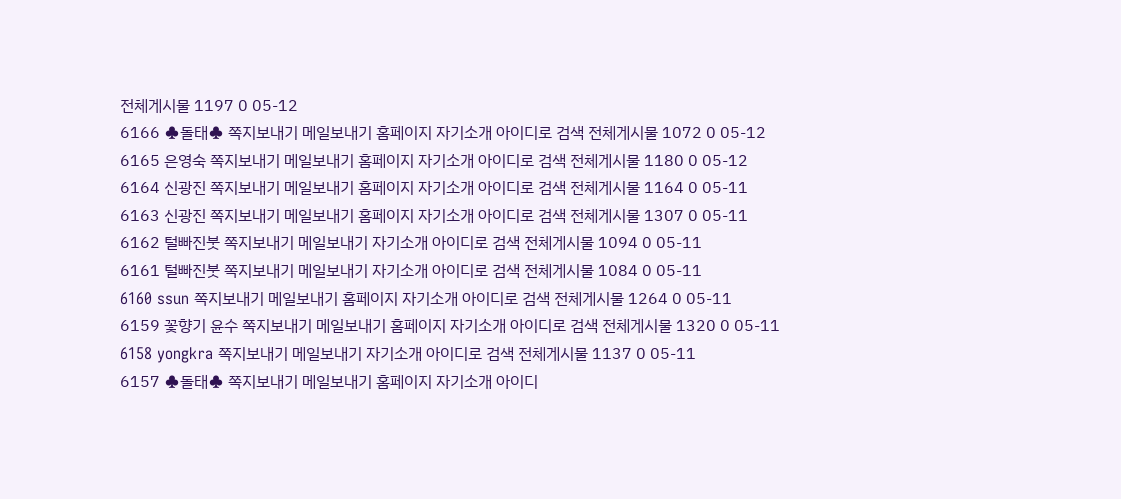전체게시물 1197 0 05-12
6166 ♣돌태♣ 쪽지보내기 메일보내기 홈페이지 자기소개 아이디로 검색 전체게시물 1072 0 05-12
6165 은영숙 쪽지보내기 메일보내기 홈페이지 자기소개 아이디로 검색 전체게시물 1180 0 05-12
6164 신광진 쪽지보내기 메일보내기 홈페이지 자기소개 아이디로 검색 전체게시물 1164 0 05-11
6163 신광진 쪽지보내기 메일보내기 홈페이지 자기소개 아이디로 검색 전체게시물 1307 0 05-11
6162 털빠진붓 쪽지보내기 메일보내기 자기소개 아이디로 검색 전체게시물 1094 0 05-11
6161 털빠진붓 쪽지보내기 메일보내기 자기소개 아이디로 검색 전체게시물 1084 0 05-11
6160 ssun 쪽지보내기 메일보내기 홈페이지 자기소개 아이디로 검색 전체게시물 1264 0 05-11
6159 꽃향기 윤수 쪽지보내기 메일보내기 홈페이지 자기소개 아이디로 검색 전체게시물 1320 0 05-11
6158 yongkra 쪽지보내기 메일보내기 자기소개 아이디로 검색 전체게시물 1137 0 05-11
6157 ♣돌태♣ 쪽지보내기 메일보내기 홈페이지 자기소개 아이디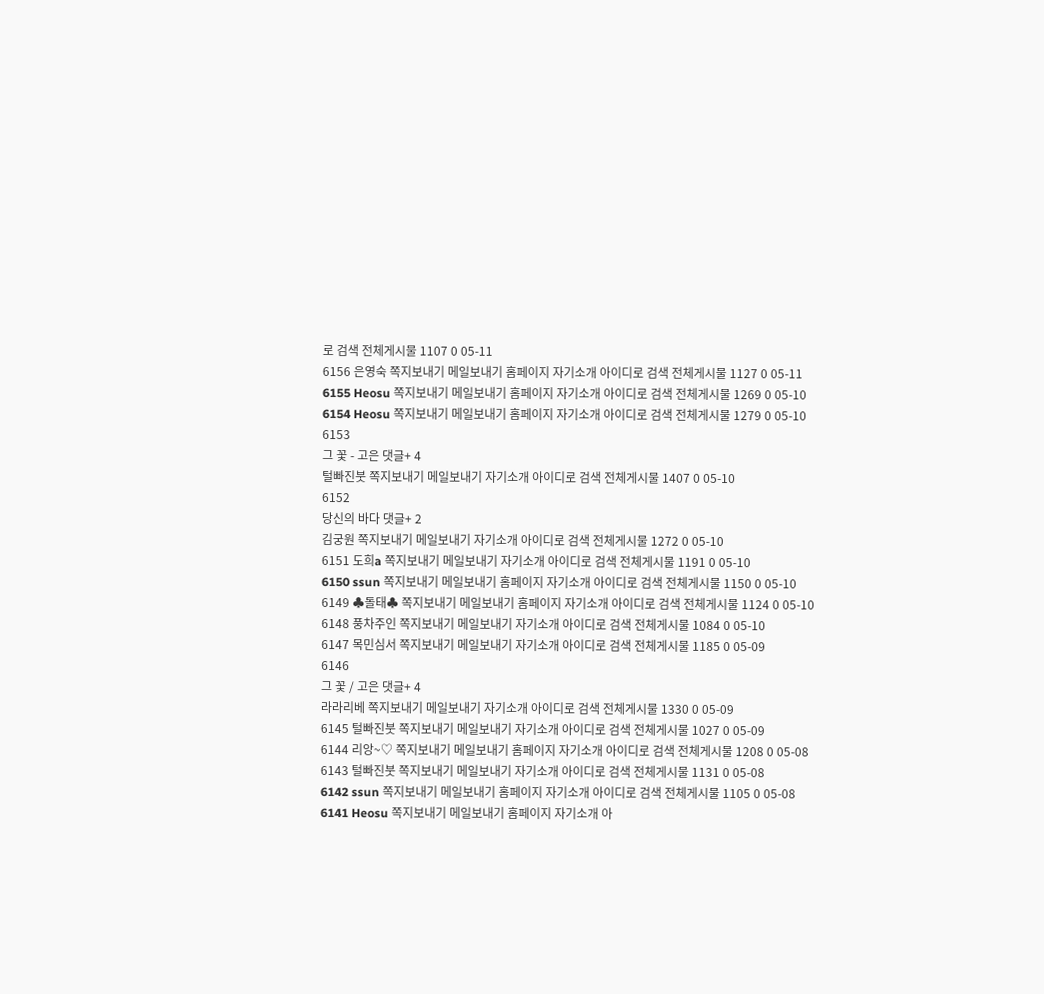로 검색 전체게시물 1107 0 05-11
6156 은영숙 쪽지보내기 메일보내기 홈페이지 자기소개 아이디로 검색 전체게시물 1127 0 05-11
6155 Heosu 쪽지보내기 메일보내기 홈페이지 자기소개 아이디로 검색 전체게시물 1269 0 05-10
6154 Heosu 쪽지보내기 메일보내기 홈페이지 자기소개 아이디로 검색 전체게시물 1279 0 05-10
6153
그 꽃 - 고은 댓글+ 4
털빠진붓 쪽지보내기 메일보내기 자기소개 아이디로 검색 전체게시물 1407 0 05-10
6152
당신의 바다 댓글+ 2
김궁원 쪽지보내기 메일보내기 자기소개 아이디로 검색 전체게시물 1272 0 05-10
6151 도희a 쪽지보내기 메일보내기 자기소개 아이디로 검색 전체게시물 1191 0 05-10
6150 ssun 쪽지보내기 메일보내기 홈페이지 자기소개 아이디로 검색 전체게시물 1150 0 05-10
6149 ♣돌태♣ 쪽지보내기 메일보내기 홈페이지 자기소개 아이디로 검색 전체게시물 1124 0 05-10
6148 풍차주인 쪽지보내기 메일보내기 자기소개 아이디로 검색 전체게시물 1084 0 05-10
6147 목민심서 쪽지보내기 메일보내기 자기소개 아이디로 검색 전체게시물 1185 0 05-09
6146
그 꽃 / 고은 댓글+ 4
라라리베 쪽지보내기 메일보내기 자기소개 아이디로 검색 전체게시물 1330 0 05-09
6145 털빠진붓 쪽지보내기 메일보내기 자기소개 아이디로 검색 전체게시물 1027 0 05-09
6144 리앙~♡ 쪽지보내기 메일보내기 홈페이지 자기소개 아이디로 검색 전체게시물 1208 0 05-08
6143 털빠진붓 쪽지보내기 메일보내기 자기소개 아이디로 검색 전체게시물 1131 0 05-08
6142 ssun 쪽지보내기 메일보내기 홈페이지 자기소개 아이디로 검색 전체게시물 1105 0 05-08
6141 Heosu 쪽지보내기 메일보내기 홈페이지 자기소개 아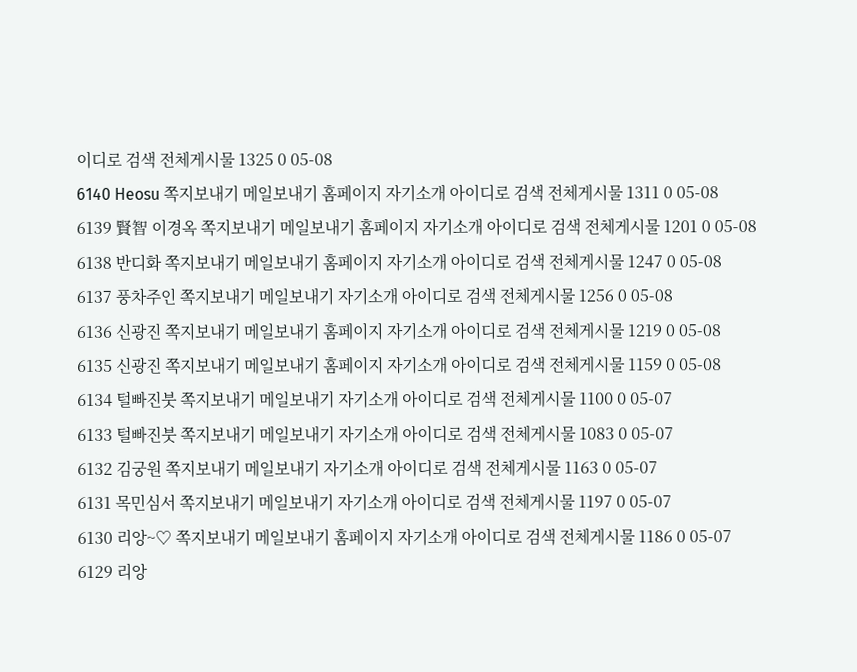이디로 검색 전체게시물 1325 0 05-08
6140 Heosu 쪽지보내기 메일보내기 홈페이지 자기소개 아이디로 검색 전체게시물 1311 0 05-08
6139 賢智 이경옥 쪽지보내기 메일보내기 홈페이지 자기소개 아이디로 검색 전체게시물 1201 0 05-08
6138 반디화 쪽지보내기 메일보내기 홈페이지 자기소개 아이디로 검색 전체게시물 1247 0 05-08
6137 풍차주인 쪽지보내기 메일보내기 자기소개 아이디로 검색 전체게시물 1256 0 05-08
6136 신광진 쪽지보내기 메일보내기 홈페이지 자기소개 아이디로 검색 전체게시물 1219 0 05-08
6135 신광진 쪽지보내기 메일보내기 홈페이지 자기소개 아이디로 검색 전체게시물 1159 0 05-08
6134 털빠진붓 쪽지보내기 메일보내기 자기소개 아이디로 검색 전체게시물 1100 0 05-07
6133 털빠진붓 쪽지보내기 메일보내기 자기소개 아이디로 검색 전체게시물 1083 0 05-07
6132 김궁원 쪽지보내기 메일보내기 자기소개 아이디로 검색 전체게시물 1163 0 05-07
6131 목민심서 쪽지보내기 메일보내기 자기소개 아이디로 검색 전체게시물 1197 0 05-07
6130 리앙~♡ 쪽지보내기 메일보내기 홈페이지 자기소개 아이디로 검색 전체게시물 1186 0 05-07
6129 리앙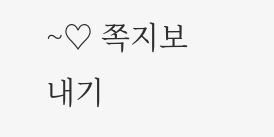~♡ 쪽지보내기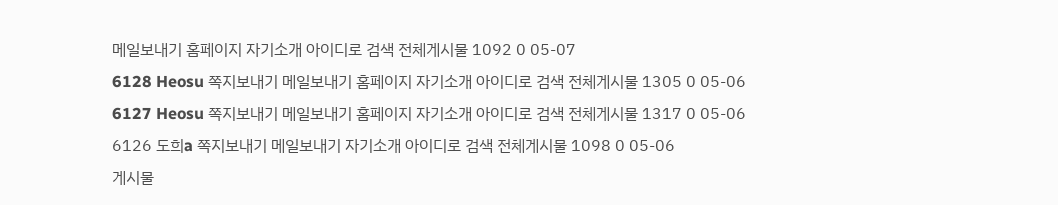메일보내기 홈페이지 자기소개 아이디로 검색 전체게시물 1092 0 05-07
6128 Heosu 쪽지보내기 메일보내기 홈페이지 자기소개 아이디로 검색 전체게시물 1305 0 05-06
6127 Heosu 쪽지보내기 메일보내기 홈페이지 자기소개 아이디로 검색 전체게시물 1317 0 05-06
6126 도희a 쪽지보내기 메일보내기 자기소개 아이디로 검색 전체게시물 1098 0 05-06
게시물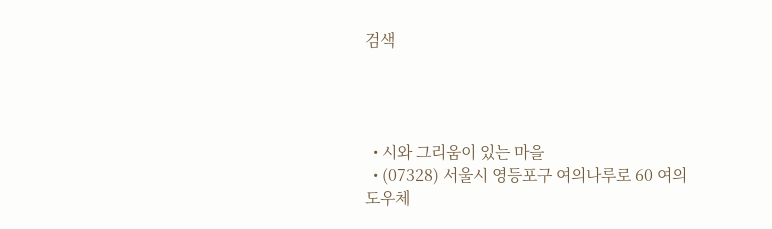검색




  • 시와 그리움이 있는 마을
  • (07328) 서울시 영등포구 여의나루로 60 여의도우체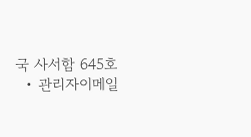국 사서함 645호
  • 관리자이메일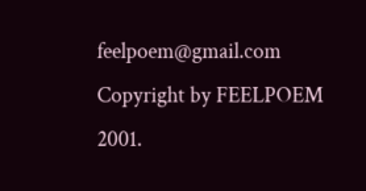feelpoem@gmail.com
Copyright by FEELPOEM 2001.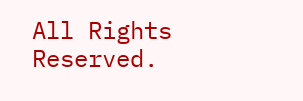All Rights Reserved.